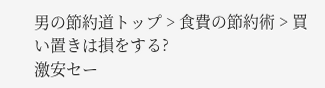男の節約道トップ > 食費の節約術 > 買い置きは損をする?
激安セー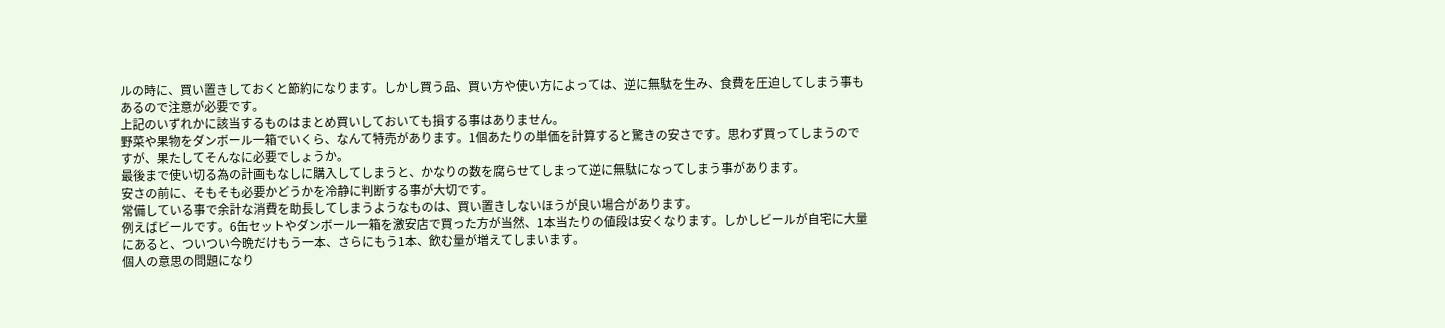ルの時に、買い置きしておくと節約になります。しかし買う品、買い方や使い方によっては、逆に無駄を生み、食費を圧迫してしまう事もあるので注意が必要です。
上記のいずれかに該当するものはまとめ買いしておいても損する事はありません。
野菜や果物をダンボール一箱でいくら、なんて特売があります。1個あたりの単価を計算すると驚きの安さです。思わず買ってしまうのですが、果たしてそんなに必要でしょうか。
最後まで使い切る為の計画もなしに購入してしまうと、かなりの数を腐らせてしまって逆に無駄になってしまう事があります。
安さの前に、そもそも必要かどうかを冷静に判断する事が大切です。
常備している事で余計な消費を助長してしまうようなものは、買い置きしないほうが良い場合があります。
例えばビールです。6缶セットやダンボール一箱を激安店で買った方が当然、1本当たりの値段は安くなります。しかしビールが自宅に大量にあると、ついつい今晩だけもう一本、さらにもう1本、飲む量が増えてしまいます。
個人の意思の問題になり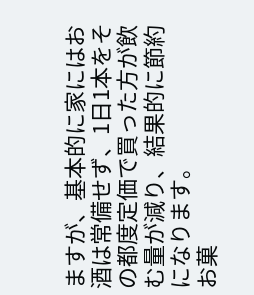ますが、基本的に家にはお酒は常備せず、1日1本をその都度定価で買った方が飲む量が減り、結果的に節約になります。
お菓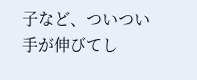子など、ついつい手が伸びてし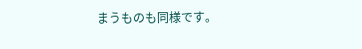まうものも同様です。